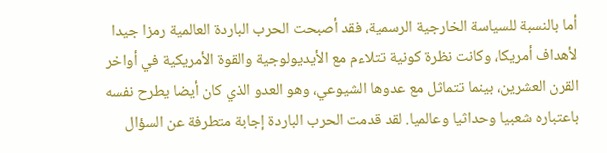أما بالنسبة للسياسة الخارجية الرسمية، فقد أصبحت الحرب الباردة العالمية رمزا جيدا لأهداف أمريكا، وكانت نظرة كونية تتلاءم مع الأيديولوجية والقوة الأمريكية في أواخر القرن العشرين، بينما تتماثل مع عدوها الشيوعي، وهو العدو الذي كان أيضا يطرح نفسه باعتباره شعبيا وحداثيا وعالميا. لقد قدمت الحرب الباردة إجابة متطرفة عن السؤال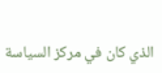الذي كان في مركز السياسة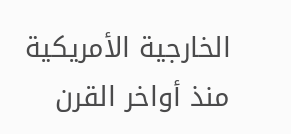الخارجية الأمريكية منذ أواخر القرن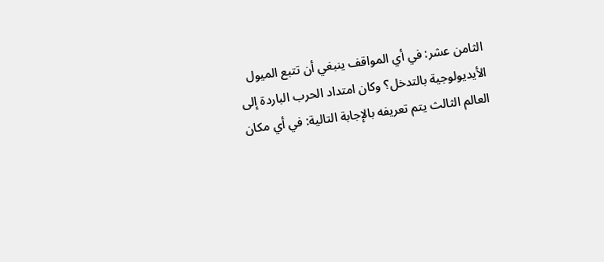الثامن عشر: في أي المواقف ينبغي أن تتبع الميول الأيديولوجية بالتدخل؟ وكان امتداد الحرب الباردة إلى العالم الثالث يتم تعريفه بالإجابة التالية: في أي مكان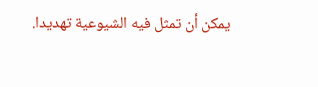يمكن أن تمثل فيه الشيوعية تهديدا.